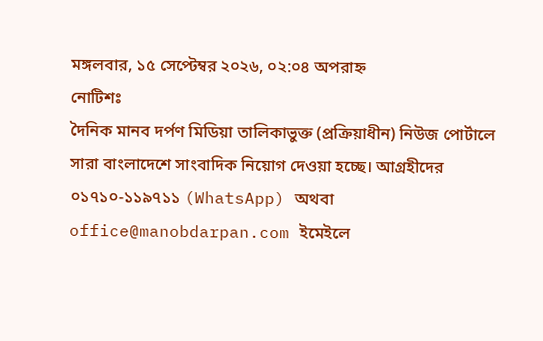মঙ্গলবার, ১৫ সেপ্টেম্বর ২০২৬, ০২:০৪ অপরাহ্ন
নোটিশঃ
দৈনিক মানব দর্পণ মিডিয়া তালিকাভুক্ত (প্রক্রিয়াধীন) নিউজ পোর্টালে সারা বাংলাদেশে সাংবাদিক নিয়োগ দেওয়া হচ্ছে। আগ্রহীদের ০১৭১০-১১৯৭১১ (WhatsApp) অথবা office@manobdarpan.com ইমেইলে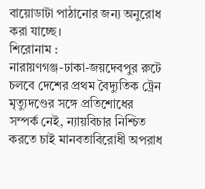বায়োডাটা পাঠানোর জন্য অনুরোধ করা যাচ্ছে।
শিরোনাম :
নারায়ণগঞ্জ-ঢাকা-জয়দেবপুর রুটে চলবে দেশের প্রথম বৈদ্যুতিক ট্রেন মৃত্যুদণ্ডের সঙ্গে প্রতিশোধের সম্পর্ক নেই, ন্যায়বিচার নিশ্চিত করতে চাই মানবতাবিরোধী অপরাধ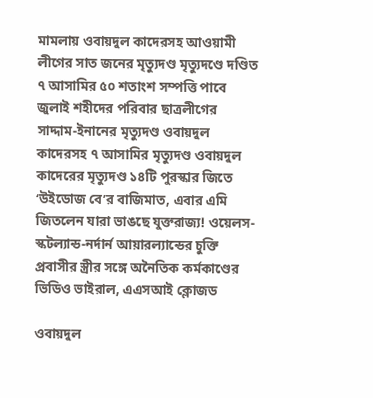মামলায় ওবায়দুল কাদেরসহ আওয়ামী লীগের সাত জনের মৃত্যুদণ্ড মৃত্যুদণ্ডে দণ্ডিত ৭ আসামির ৫০ শতাংশ সম্পত্তি পাবে জুলাই শহীদের পরিবার ছাত্রলীগের সাদ্দাম-ইনানের মৃত্যুদণ্ড ওবায়দুল কাদেরসহ ৭ আসামির মৃত্যুদণ্ড ওবায়দুল কাদেরের মৃত্যুদণ্ড ১৪টি পুরস্কার জিতে ‘উইডোজ বে’র বাজিমাত, এবার এমি জিতলেন যারা ভাঙছে যুক্তরাজ্য! ওয়েলস-স্কটল্যান্ড-নর্দার্ন আয়ারল্যান্ডের চুক্তি প্রবাসীর স্ত্রীর সঙ্গে অনৈতিক কর্মকাণ্ডের ভিডিও ভাইরাল, এএসআই ক্লোজড

ওবায়দুল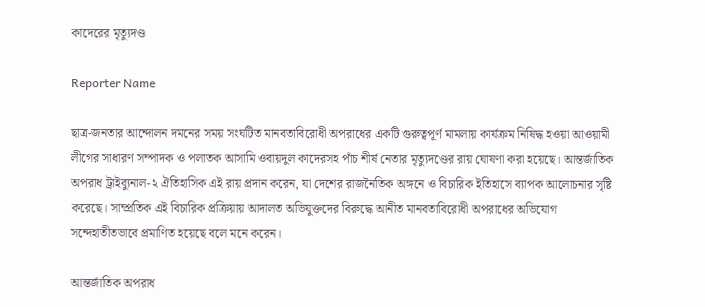কাদেরের মৃত্যুদণ্ড

Reporter Name

ছাত্র-জনতার আন্দোলন দমনের সময় সংঘটিত মানবতাবিরোধী অপরাধের একটি গুরুত্বপূর্ণ মামলায় কার্যক্রম নিষিদ্ধ হওয়া আওয়ামী লীগের সাধারণ সম্পাদক ও পলাতক আসামি ওবায়দুল কাদেরসহ পাঁচ শীর্ষ নেতার মৃত্যুদণ্ডের রায় ঘোষণা করা হয়েছে। আন্তর্জাতিক অপরাধ ট্রাইব্যুনাল-২ ঐতিহাসিক এই রায় প্রদান করেন, যা দেশের রাজনৈতিক অঙ্গনে ও বিচারিক ইতিহাসে ব্যাপক আলোচনার সৃষ্টি করেছে। সাম্প্রতিক এই বিচারিক প্রক্রিয়ায় আদালত অভিযুক্তদের বিরুদ্ধে আনীত মানবতাবিরোধী অপরাধের অভিযোগ সন্দেহাতীতভাবে প্রমাণিত হয়েছে বলে মনে করেন।

আন্তর্জাতিক অপরাধ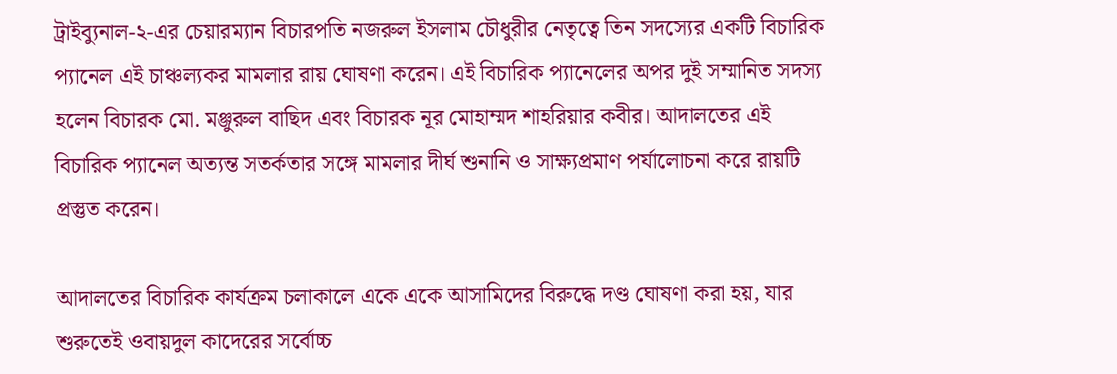ট্রাইব্যুনাল-২-এর চেয়ারম্যান বিচারপতি নজরুল ইসলাম চৌধুরীর নেতৃত্বে তিন সদস্যের একটি বিচারিক প্যানেল এই চাঞ্চল্যকর মামলার রায় ঘোষণা করেন। এই বিচারিক প্যানেলের অপর দুই সম্মানিত সদস্য হলেন বিচারক মো. মঞ্জুরুল বাছিদ এবং বিচারক নূর মোহাম্মদ শাহরিয়ার কবীর। আদালতের এই বিচারিক প্যানেল অত্যন্ত সতর্কতার সঙ্গে মামলার দীর্ঘ শুনানি ও সাক্ষ্যপ্রমাণ পর্যালোচনা করে রায়টি প্রস্তুত করেন।

আদালতের বিচারিক কার্যক্রম চলাকালে একে একে আসামিদের বিরুদ্ধে দণ্ড ঘোষণা করা হয়, যার শুরুতেই ওবায়দুল কাদেরের সর্বোচ্চ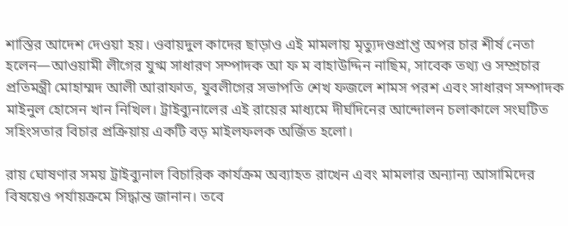শাস্তির আদেশ দেওয়া হয়। ওবায়দুল কাদের ছাড়াও এই মামলায় মৃত্যুদণ্ডপ্রাপ্ত অপর চার শীর্ষ নেতা হলেন—আওয়ামী লীগের যুগ্ম সাধারণ সম্পাদক আ ফ ম বাহাউদ্দিন নাছিম, সাবেক তথ্য ও সম্প্রচার প্রতিমন্ত্রী মোহাম্মদ আলী আরাফাত, যুবলীগের সভাপতি শেখ ফজলে শামস পরশ এবং সাধারণ সম্পাদক মাইনুল হোসেন খান নিখিল। ট্রাইব্যুনালের এই রায়ের মাধ্যমে দীর্ঘদিনের আন্দোলন চলাকালে সংঘটিত সহিংসতার বিচার প্রক্রিয়ায় একটি বড় মাইলফলক অর্জিত হলো।

রায় ঘোষণার সময় ট্রাইব্যুনাল বিচারিক কার্যক্রম অব্যাহত রাখেন এবং মামলার অন্যান্য আসামিদের বিষয়েও পর্যায়ক্রমে সিদ্ধান্ত জানান। তবে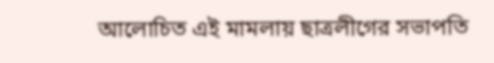আলোচিত এই মামলায় ছাত্রলীগের সভাপতি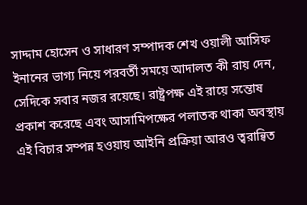সাদ্দাম হোসেন ও সাধারণ সম্পাদক শেখ ওয়ালী আসিফ ইনানের ভাগ্য নিয়ে পরবর্তী সময়ে আদালত কী রায় দেন, সেদিকে সবার নজর রয়েছে। রাষ্ট্রপক্ষ এই রায়ে সন্তোষ প্রকাশ করেছে এবং আসামিপক্ষের পলাতক থাকা অবস্থায় এই বিচার সম্পন্ন হওয়ায় আইনি প্রক্রিয়া আরও ত্বরান্বিত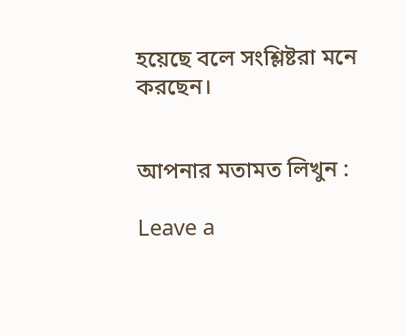হয়েছে বলে সংশ্লিষ্টরা মনে করছেন।


আপনার মতামত লিখুন :

Leave a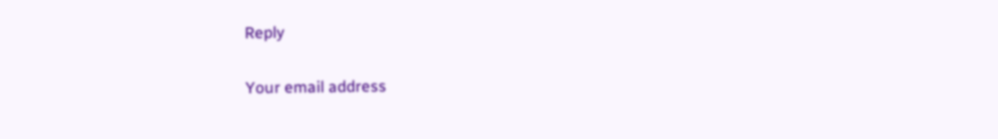Reply

Your email address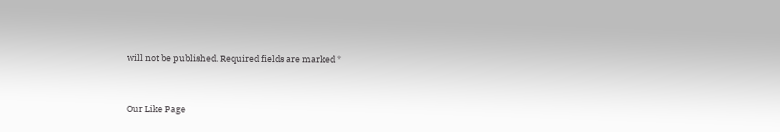will not be published. Required fields are marked *


Our Like Page